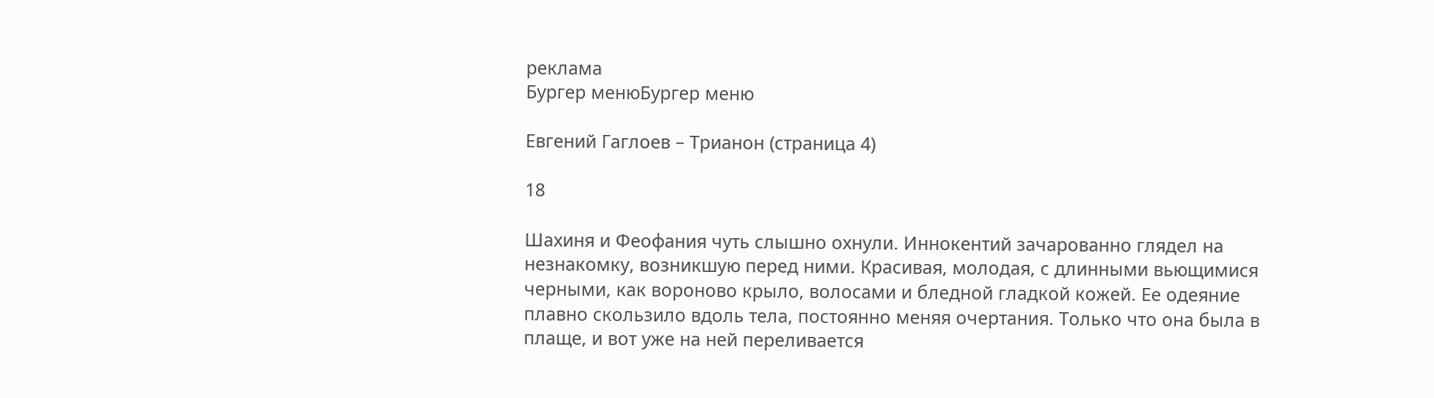реклама
Бургер менюБургер меню

Евгений Гаглоев – Трианон (страница 4)

18

Шахиня и Феофания чуть слышно охнули. Иннокентий зачарованно глядел на незнакомку, возникшую перед ними. Красивая, молодая, с длинными вьющимися черными, как вороново крыло, волосами и бледной гладкой кожей. Ее одеяние плавно скользило вдоль тела, постоянно меняя очертания. Только что она была в плаще, и вот уже на ней переливается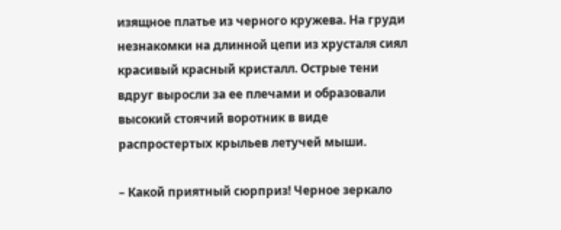изящное платье из черного кружева. На груди незнакомки на длинной цепи из хрусталя сиял красивый красный кристалл. Острые тени вдруг выросли за ее плечами и образовали высокий стоячий воротник в виде распростертых крыльев летучей мыши.

– Какой приятный сюрприз! Черное зеркало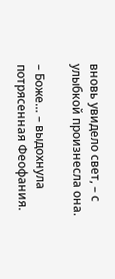вновь увидело свет, – с улыбкой произнесла она.

– Боже… – выдохнула потрясенная Феофания.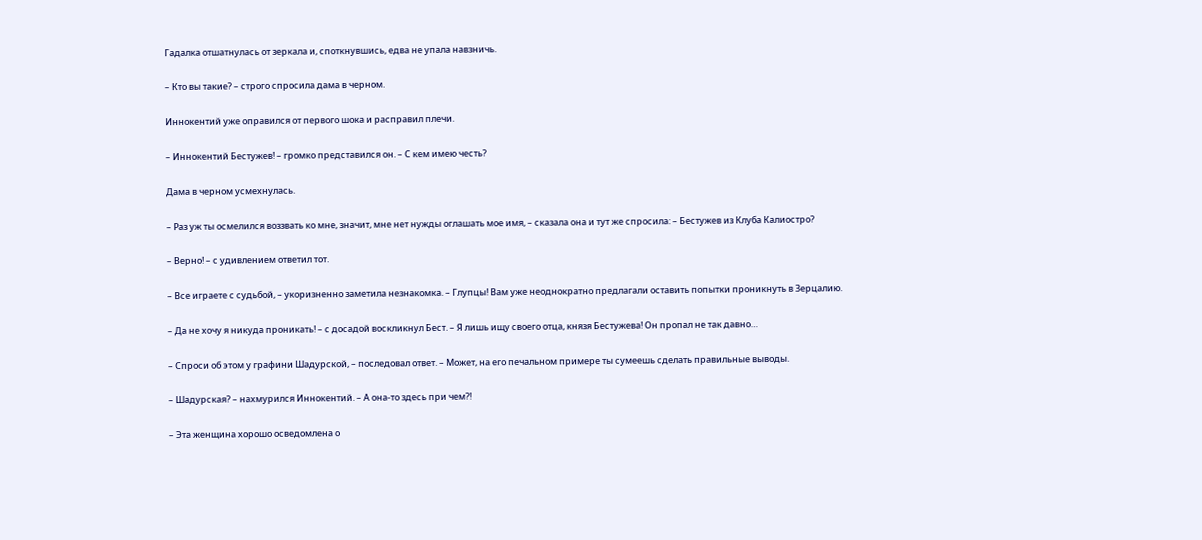Гадалка отшатнулась от зеркала и, споткнувшись, едва не упала навзничь.

– Кто вы такие? – строго спросила дама в черном.

Иннокентий уже оправился от первого шока и расправил плечи.

– Иннокентий Бестужев! – громко представился он. – С кем имею честь?

Дама в черном усмехнулась.

– Раз уж ты осмелился воззвать ко мне, значит, мне нет нужды оглашать мое имя, – сказала она и тут же спросила: – Бестужев из Клуба Калиостро?

– Верно! – с удивлением ответил тот.

– Все играете с судьбой, – укоризненно заметила незнакомка. – Глупцы! Вам уже неоднократно предлагали оставить попытки проникнуть в Зерцалию.

– Да не хочу я никуда проникать! – с досадой воскликнул Бест. – Я лишь ищу своего отца, князя Бестужева! Он пропал не так давно…

– Спроси об этом у графини Шадурской, – последовал ответ. – Может, на его печальном примере ты сумеешь сделать правильные выводы.

– Шадурская? – нахмурился Иннокентий. – А она-то здесь при чем?!

– Эта женщина хорошо осведомлена о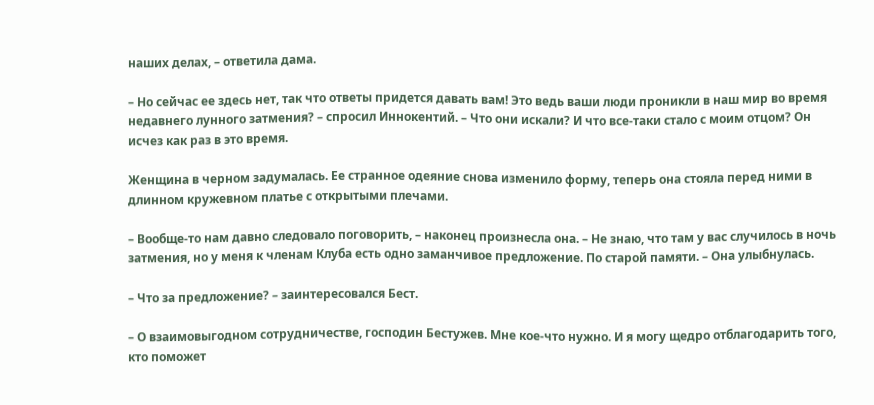наших делах, – ответила дама.

– Но сейчас ее здесь нет, так что ответы придется давать вам! Это ведь ваши люди проникли в наш мир во время недавнего лунного затмения? – спросил Иннокентий. – Что они искали? И что все-таки стало с моим отцом? Он исчез как раз в это время.

Женщина в черном задумалась. Ее странное одеяние снова изменило форму, теперь она стояла перед ними в длинном кружевном платье с открытыми плечами.

– Вообще-то нам давно следовало поговорить, – наконец произнесла она. – Не знаю, что там у вас случилось в ночь затмения, но у меня к членам Клуба есть одно заманчивое предложение. По старой памяти. – Она улыбнулась.

– Что за предложение? – заинтересовался Бест.

– О взаимовыгодном сотрудничестве, господин Бестужев. Мне кое-что нужно. И я могу щедро отблагодарить того, кто поможет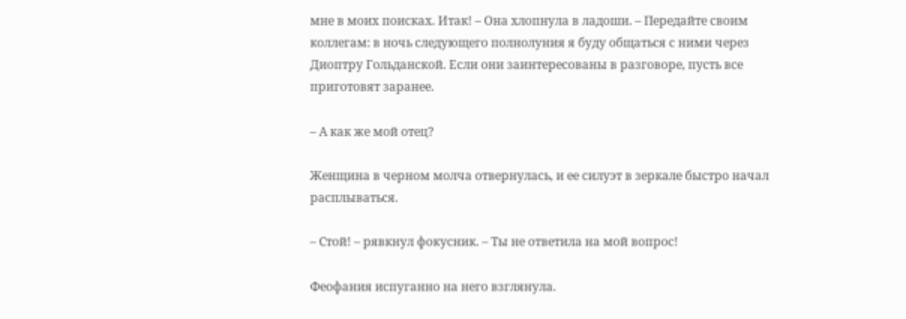мне в моих поисках. Итак! – Она хлопнула в ладоши. – Передайте своим коллегам: в ночь следующего полнолуния я буду общаться с ними через Диоптру Гольданской. Если они заинтересованы в разговоре, пусть все приготовят заранее.

– А как же мой отец?

Женщина в черном молча отвернулась, и ее силуэт в зеркале быстро начал расплываться.

– Стой! – рявкнул фокусник. – Ты не ответила на мой вопрос!

Феофания испуганно на него взглянула.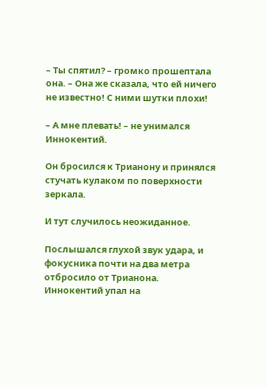– Ты спятил? – громко прошептала она. – Она же сказала, что ей ничего не известно! С ними шутки плохи!

– А мне плевать! – не унимался Иннокентий.

Он бросился к Трианону и принялся стучать кулаком по поверхности зеркала.

И тут случилось неожиданное.

Послышался глухой звук удара, и фокусника почти на два метра отбросило от Трианона. Иннокентий упал на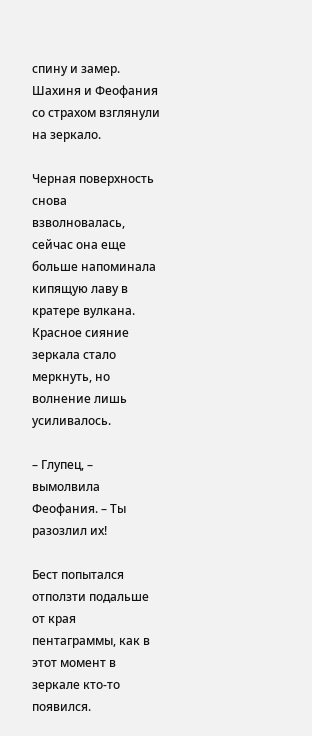спину и замер. Шахиня и Феофания со страхом взглянули на зеркало.

Черная поверхность снова взволновалась, сейчас она еще больше напоминала кипящую лаву в кратере вулкана. Красное сияние зеркала стало меркнуть, но волнение лишь усиливалось.

– Глупец, – вымолвила Феофания. – Ты разозлил их!

Бест попытался отползти подальше от края пентаграммы, как в этот момент в зеркале кто-то появился.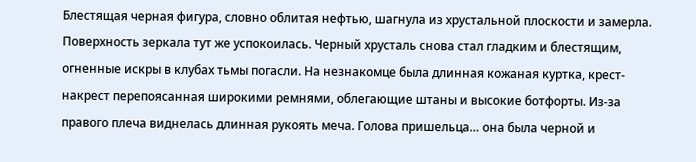Блестящая черная фигура, словно облитая нефтью, шагнула из хрустальной плоскости и замерла. Поверхность зеркала тут же успокоилась. Черный хрусталь снова стал гладким и блестящим, огненные искры в клубах тьмы погасли. На незнакомце была длинная кожаная куртка, крест-накрест перепоясанная широкими ремнями, облегающие штаны и высокие ботфорты. Из-за правого плеча виднелась длинная рукоять меча. Голова пришельца… она была черной и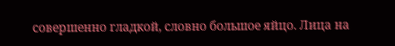совершенно гладкой, словно большое яйцо. Лица на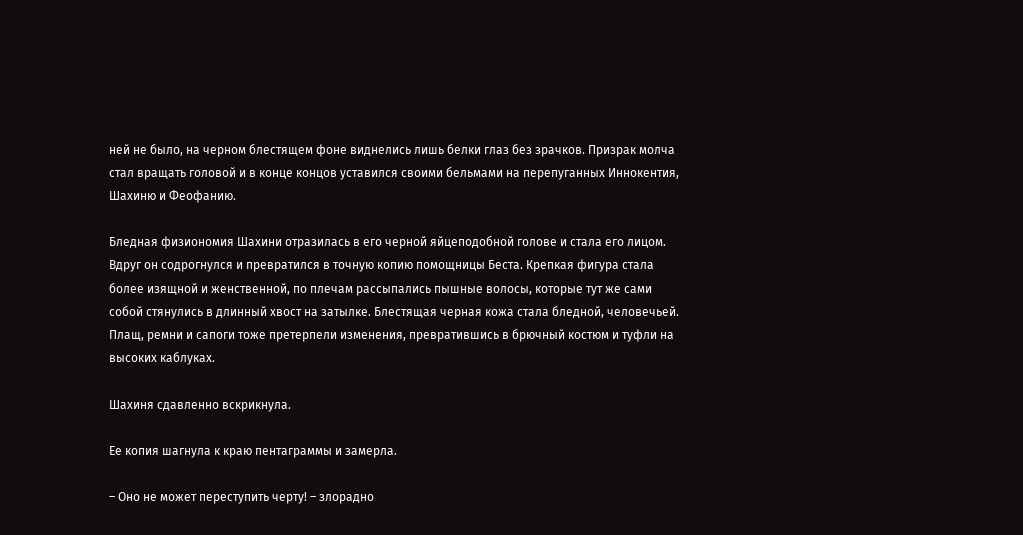ней не было, на черном блестящем фоне виднелись лишь белки глаз без зрачков. Призрак молча стал вращать головой и в конце концов уставился своими бельмами на перепуганных Иннокентия, Шахиню и Феофанию.

Бледная физиономия Шахини отразилась в его черной яйцеподобной голове и стала его лицом. Вдруг он содрогнулся и превратился в точную копию помощницы Беста. Крепкая фигура стала более изящной и женственной, по плечам рассыпались пышные волосы, которые тут же сами собой стянулись в длинный хвост на затылке. Блестящая черная кожа стала бледной, человечьей. Плащ, ремни и сапоги тоже претерпели изменения, превратившись в брючный костюм и туфли на высоких каблуках.

Шахиня сдавленно вскрикнула.

Ее копия шагнула к краю пентаграммы и замерла.

– Оно не может переступить черту! – злорадно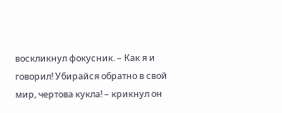воскликнул фокусник. – Как я и говорил! Убирайся обратно в свой мир, чертова кукла! – крикнул он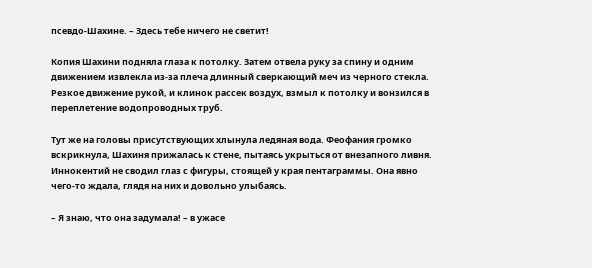псевдо-Шахине. – Здесь тебе ничего не светит!

Копия Шахини подняла глаза к потолку. Затем отвела руку за спину и одним движением извлекла из-за плеча длинный сверкающий меч из черного стекла. Резкое движение рукой, и клинок рассек воздух, взмыл к потолку и вонзился в переплетение водопроводных труб.

Тут же на головы присутствующих хлынула ледяная вода. Феофания громко вскрикнула, Шахиня прижалась к стене, пытаясь укрыться от внезапного ливня. Иннокентий не сводил глаз с фигуры, стоящей у края пентаграммы. Она явно чего-то ждала, глядя на них и довольно улыбаясь.

– Я знаю, что она задумала! – в ужасе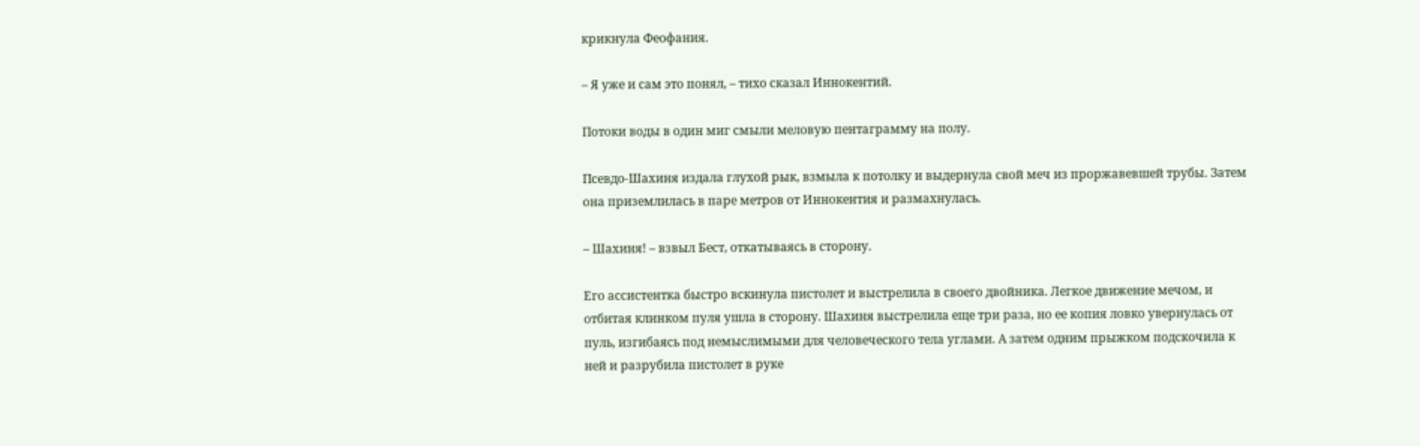крикнула Феофания.

– Я уже и сам это понял, – тихо сказал Иннокентий.

Потоки воды в один миг смыли меловую пентаграмму на полу.

Псевдо-Шахиня издала глухой рык, взмыла к потолку и выдернула свой меч из проржавевшей трубы. Затем она приземлилась в паре метров от Иннокентия и размахнулась.

– Шахиня! – взвыл Бест, откатываясь в сторону.

Его ассистентка быстро вскинула пистолет и выстрелила в своего двойника. Легкое движение мечом, и отбитая клинком пуля ушла в сторону. Шахиня выстрелила еще три раза, но ее копия ловко увернулась от пуль, изгибаясь под немыслимыми для человеческого тела углами. А затем одним прыжком подскочила к ней и разрубила пистолет в руке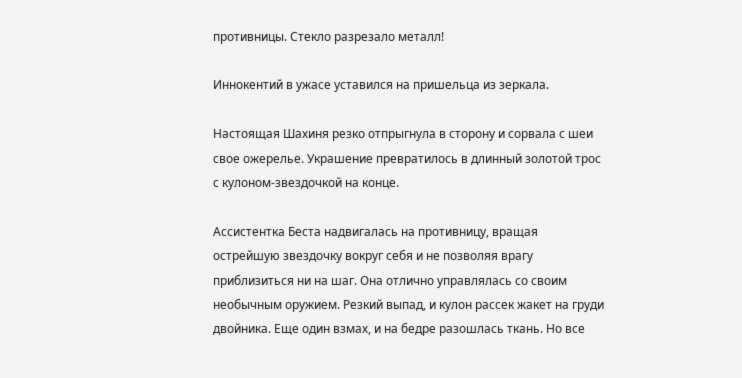противницы. Стекло разрезало металл!

Иннокентий в ужасе уставился на пришельца из зеркала.

Настоящая Шахиня резко отпрыгнула в сторону и сорвала с шеи свое ожерелье. Украшение превратилось в длинный золотой трос с кулоном-звездочкой на конце.

Ассистентка Беста надвигалась на противницу, вращая острейшую звездочку вокруг себя и не позволяя врагу приблизиться ни на шаг. Она отлично управлялась со своим необычным оружием. Резкий выпад, и кулон рассек жакет на груди двойника. Еще один взмах, и на бедре разошлась ткань. Но все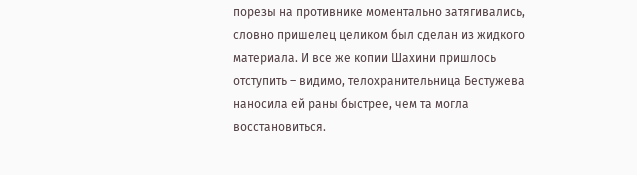порезы на противнике моментально затягивались, словно пришелец целиком был сделан из жидкого материала. И все же копии Шахини пришлось отступить – видимо, телохранительница Бестужева наносила ей раны быстрее, чем та могла восстановиться.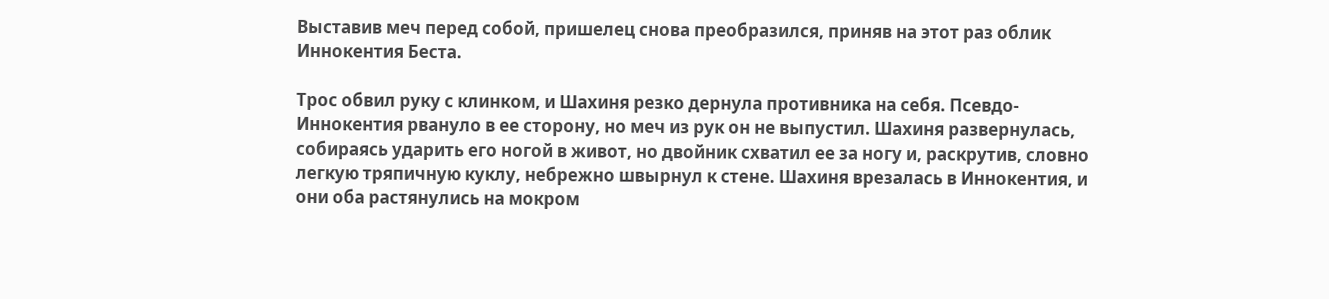Выставив меч перед собой, пришелец снова преобразился, приняв на этот раз облик Иннокентия Беста.

Трос обвил руку с клинком, и Шахиня резко дернула противника на себя. Псевдо-Иннокентия рвануло в ее сторону, но меч из рук он не выпустил. Шахиня развернулась, собираясь ударить его ногой в живот, но двойник схватил ее за ногу и, раскрутив, словно легкую тряпичную куклу, небрежно швырнул к стене. Шахиня врезалась в Иннокентия, и они оба растянулись на мокром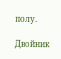полу.

Двойник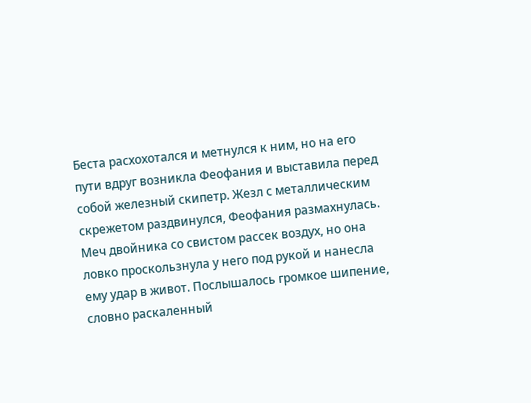Беста расхохотался и метнулся к ним, но на его пути вдруг возникла Феофания и выставила перед собой железный скипетр. Жезл с металлическим скрежетом раздвинулся, Феофания размахнулась. Меч двойника со свистом рассек воздух, но она ловко проскользнула у него под рукой и нанесла ему удар в живот. Послышалось громкое шипение, словно раскаленный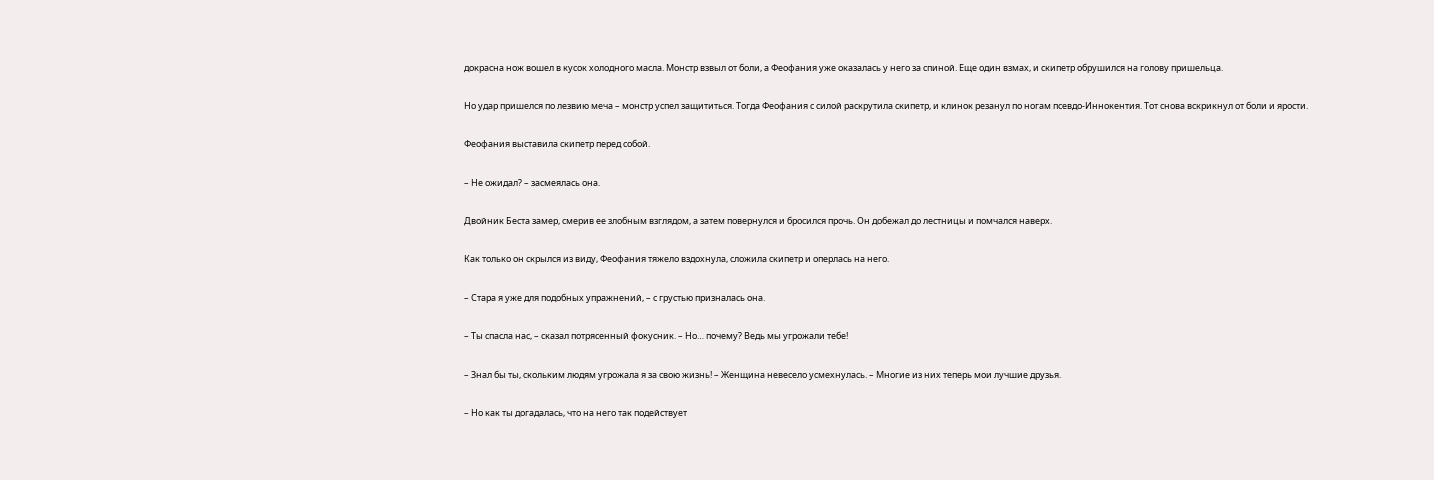докрасна нож вошел в кусок холодного масла. Монстр взвыл от боли, а Феофания уже оказалась у него за спиной. Еще один взмах, и скипетр обрушился на голову пришельца.

Но удар пришелся по лезвию меча – монстр успел защититься. Тогда Феофания с силой раскрутила скипетр, и клинок резанул по ногам псевдо-Иннокентия. Тот снова вскрикнул от боли и ярости.

Феофания выставила скипетр перед собой.

– Не ожидал? – засмеялась она.

Двойник Беста замер, смерив ее злобным взглядом, а затем повернулся и бросился прочь. Он добежал до лестницы и помчался наверх.

Как только он скрылся из виду, Феофания тяжело вздохнула, сложила скипетр и оперлась на него.

– Стара я уже для подобных упражнений, – с грустью призналась она.

– Ты спасла нас, – сказал потрясенный фокусник. – Но… почему? Ведь мы угрожали тебе!

– Знал бы ты, скольким людям угрожала я за свою жизнь! – Женщина невесело усмехнулась. – Многие из них теперь мои лучшие друзья.

– Но как ты догадалась, что на него так подействует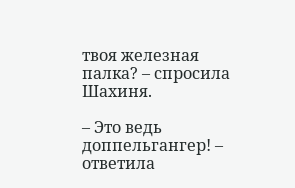твоя железная палка? – спросила Шахиня.

– Это ведь доппельгангер! – ответила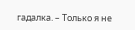гадалка. – Только я не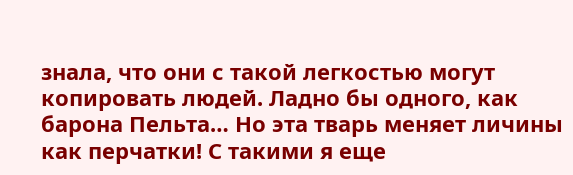знала, что они с такой легкостью могут копировать людей. Ладно бы одного, как барона Пельта… Но эта тварь меняет личины как перчатки! С такими я еще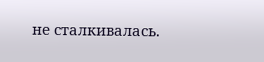не сталкивалась.